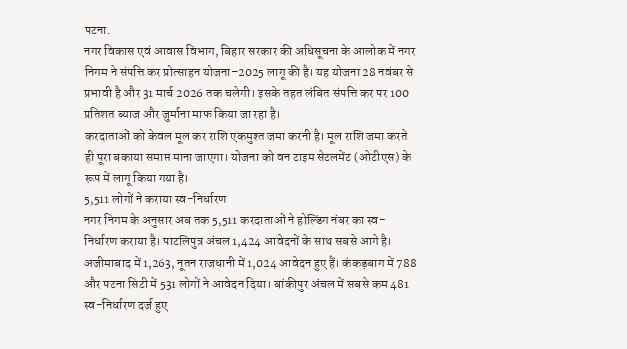पटना.
नगर विकास एवं आवास विभाग, बिहार सरकार की अधिसूचना के आलोक में नगर निगम ने संपत्ति कर प्रोत्साहन योजना–2025 लागू की है। यह योजना 28 नवंबर से प्रभावी है और 31 मार्च 2026 तक चलेगी। इसके तहत लंबित संपत्ति कर पर 100 प्रतिशत ब्याज और जुर्माना माफ किया जा रहा है।
करदाताओं को केवल मूल कर राशि एकमुश्त जमा करनी है। मूल राशि जमा करते ही पूरा बकाया समाप्त माना जाएगा। योजना को वन टाइम सेटलमेंट (ओटीएस) के रूप में लागू किया गया है।
5,511 लोगों ने कराया स्व-निर्धारण
नगर निगम के अनुसार अब तक 5,511 करदाताओं ने होल्डिंग नंबर का स्व-निर्धारण कराया है। पाटलिपुत्र अंचल 1,424 आवेदनों के साथ सबसे आगे है। अजीमाबाद में 1,263, नूतन राजधानी में 1,024 आवेदन हुए हैं। कंकड़बाग में 788 और पटना सिटी में 531 लोगों ने आवेदन दिया। बांकीपुर अंचल में सबसे कम 481 स्व-निर्धारण दर्ज हुए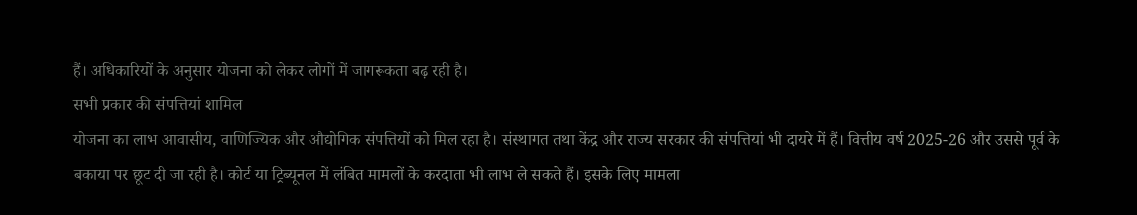हैं। अधिकारियों के अनुसार योजना को लेकर लोगों में जागरूकता बढ़ रही है।
सभी प्रकार की संपत्तियां शामिल
योजना का लाभ आवासीय, वाणिज्यिक और औद्योगिक संपत्तियों को मिल रहा है। संस्थागत तथा केंद्र और राज्य सरकार की संपत्तियां भी दायरे में हैं। वित्तीय वर्ष 2025-26 और उससे पूर्व के बकाया पर छूट दी जा रही है। कोर्ट या ट्रिब्यूनल में लंबित मामलों के करदाता भी लाभ ले सकते हैं। इसके लिए मामला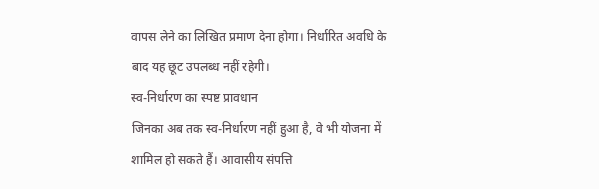वापस लेने का लिखित प्रमाण देना होगा। निर्धारित अवधि के बाद यह छूट उपलब्ध नहीं रहेगी।
स्व-निर्धारण का स्पष्ट प्रावधान
जिनका अब तक स्व-निर्धारण नहीं हुआ है, वे भी योजना में शामिल हो सकते हैं। आवासीय संपत्ति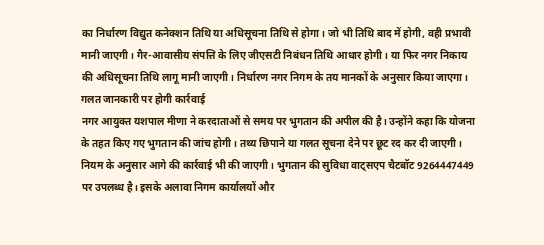का निर्धारण विद्युत कनेक्शन तिथि या अधिसूचना तिथि से होगा। जो भी तिथि बाद में होगी, वही प्रभावी मानी जाएगी। गैर-आवासीय संपत्ति के लिए जीएसटी निबंधन तिथि आधार होगी। या फिर नगर निकाय की अधिसूचना तिथि लागू मानी जाएगी। निर्धारण नगर निगम के तय मानकों के अनुसार किया जाएगा।
गलत जानकारी पर होगी कार्रवाई
नगर आयुक्त यशपाल मीणा ने करदाताओं से समय पर भुगतान की अपील की है। उन्होंने कहा कि योजना के तहत किए गए भुगतान की जांच होगी। तथ्य छिपाने या गलत सूचना देने पर छूट रद कर दी जाएगी। नियम के अनुसार आगे की कार्रवाई भी की जाएगी। भुगतान की सुविधा वाट्सएप चैटबॉट 9264447449 पर उपलब्ध है। इसके अलावा निगम कार्यालयों और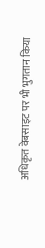अधिकृत वेबसाइट पर भी भुगतान किया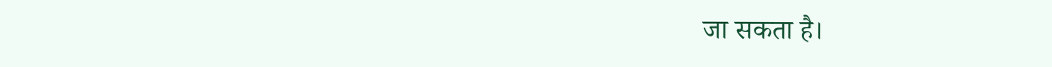जा सकता है।